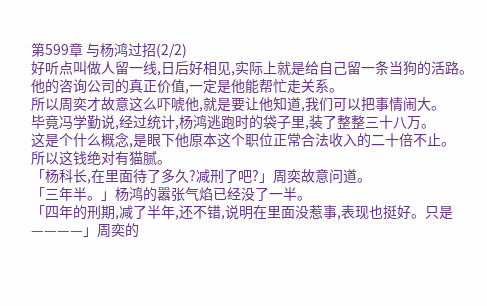第599章 与杨鸿过招(2/2)
好听点叫做人留一线,日后好相见,实际上就是给自己留一条当狗的活路。
他的咨询公司的真正价值,一定是他能帮忙走关系。
所以周奕才故意这么吓唬他,就是要让他知道,我们可以把事情闹大。
毕竟冯学勤说,经过统计,杨鸿逃跑时的袋子里,装了整整三十八万。
这是个什么概念,是眼下他原本这个职位正常合法收入的二十倍不止。
所以这钱绝对有猫腻。
「杨科长,在里面待了多久?减刑了吧?」周奕故意问道。
「三年半。」杨鸿的嚣张气焰已经没了一半。
「四年的刑期,减了半年,还不错,说明在里面没惹事,表现也挺好。只是————」周奕的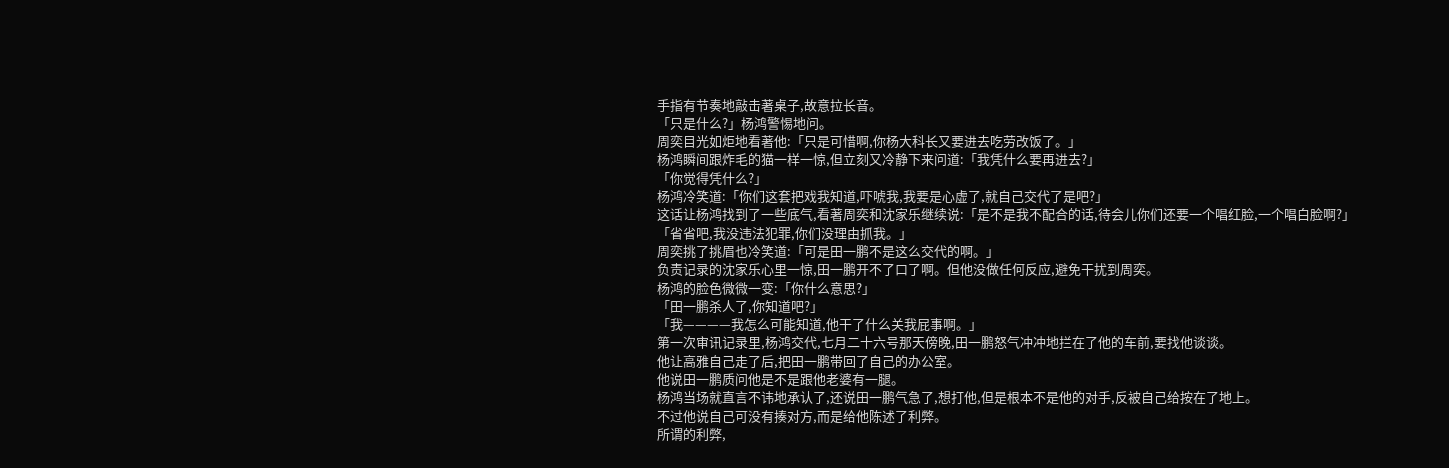手指有节奏地敲击著桌子,故意拉长音。
「只是什么?」杨鸿警惕地问。
周奕目光如炬地看著他:「只是可惜啊,你杨大科长又要进去吃劳改饭了。」
杨鸿瞬间跟炸毛的猫一样一惊,但立刻又冷静下来问道:「我凭什么要再进去?」
「你觉得凭什么?」
杨鸿冷笑道:「你们这套把戏我知道,吓唬我,我要是心虚了,就自己交代了是吧?」
这话让杨鸿找到了一些底气,看著周奕和沈家乐继续说:「是不是我不配合的话,待会儿你们还要一个唱红脸,一个唱白脸啊?」
「省省吧,我没违法犯罪,你们没理由抓我。」
周奕挑了挑眉也冷笑道:「可是田一鹏不是这么交代的啊。」
负责记录的沈家乐心里一惊,田一鹏开不了口了啊。但他没做任何反应,避免干扰到周奕。
杨鸿的脸色微微一变:「你什么意思?」
「田一鹏杀人了,你知道吧?」
「我————我怎么可能知道,他干了什么关我屁事啊。」
第一次审讯记录里,杨鸿交代,七月二十六号那天傍晚,田一鹏怒气冲冲地拦在了他的车前,要找他谈谈。
他让高雅自己走了后,把田一鹏带回了自己的办公室。
他说田一鹏质问他是不是跟他老婆有一腿。
杨鸿当场就直言不讳地承认了,还说田一鹏气急了,想打他,但是根本不是他的对手,反被自己给按在了地上。
不过他说自己可没有揍对方,而是给他陈述了利弊。
所谓的利弊,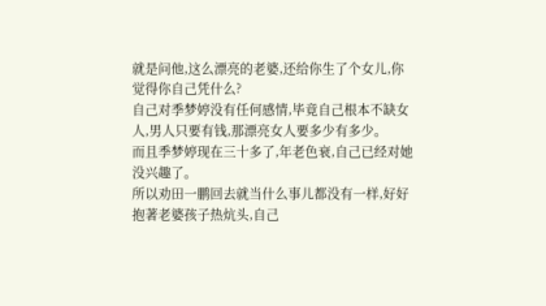就是问他,这么漂亮的老婆,还给你生了个女儿,你觉得你自己凭什么?
自己对季梦婷没有任何感情,毕竟自己根本不缺女人,男人只要有钱,那漂亮女人要多少有多少。
而且季梦婷现在三十多了,年老色衰,自己已经对她没兴趣了。
所以劝田一鹏回去就当什么事儿都没有一样,好好抱著老婆孩子热炕头,自己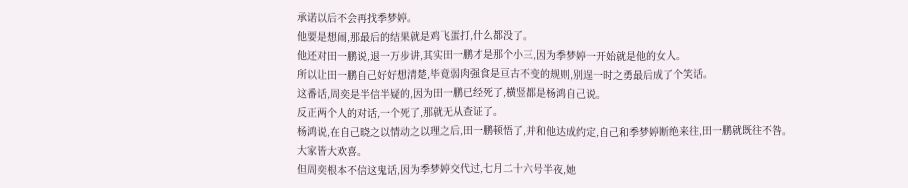承诺以后不会再找季梦婷。
他要是想闹,那最后的结果就是鸡飞蛋打,什么都没了。
他还对田一鹏说,退一万步讲,其实田一鹏才是那个小三,因为季梦婷一开始就是他的女人。
所以让田一鹏自己好好想清楚,毕竟弱肉强食是亘古不变的规则,别逞一时之勇最后成了个笑话。
这番话,周奕是半信半疑的,因为田一鹏已经死了,横竖都是杨鸿自己说。
反正两个人的对话,一个死了,那就无从查证了。
杨鸿说,在自己晓之以情动之以理之后,田一鹏顿悟了,并和他达成约定,自己和季梦婷断绝来往,田一鹏就既往不咎。
大家皆大欢喜。
但周奕根本不信这鬼话,因为季梦婷交代过,七月二十六号半夜,她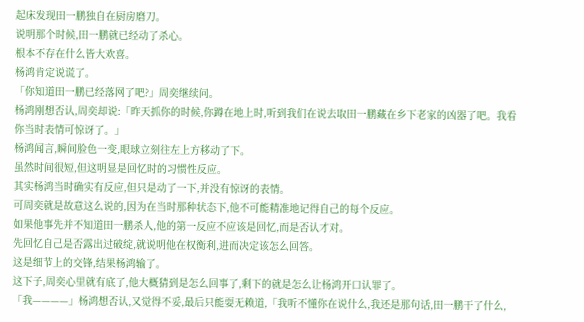起床发现田一鹏独自在厨房磨刀。
说明那个时候,田一鹏就已经动了杀心。
根本不存在什么皆大欢喜。
杨鸿肯定说谎了。
「你知道田一鹏已经落网了吧?」周奕继续问。
杨鸿刚想否认,周奕却说:「昨天抓你的时候,你蹲在地上时,听到我们在说去取田一鹏藏在乡下老家的凶器了吧。我看你当时表情可惊讶了。」
杨鸿闻言,瞬间脸色一变,眼球立刻往左上方移动了下。
虽然时间很短,但这明显是回忆时的习惯性反应。
其实杨鸿当时确实有反应,但只是动了一下,并没有惊讶的表情。
可周奕就是故意这么说的,因为在当时那种状态下,他不可能精准地记得自己的每个反应。
如果他事先并不知道田一鹏杀人,他的第一反应不应该是回忆,而是否认才对。
先回忆自己是否露出过破绽,就说明他在权衡利,进而决定该怎么回答。
这是细节上的交锋,结果杨鸿输了。
这下子,周奕心里就有底了,他大概猜到是怎么回事了,剩下的就是怎么让杨鸿开口认罪了。
「我————」杨鸿想否认,又觉得不妥,最后只能耍无赖道,「我听不懂你在说什么,我还是那句话,田一鹏干了什么,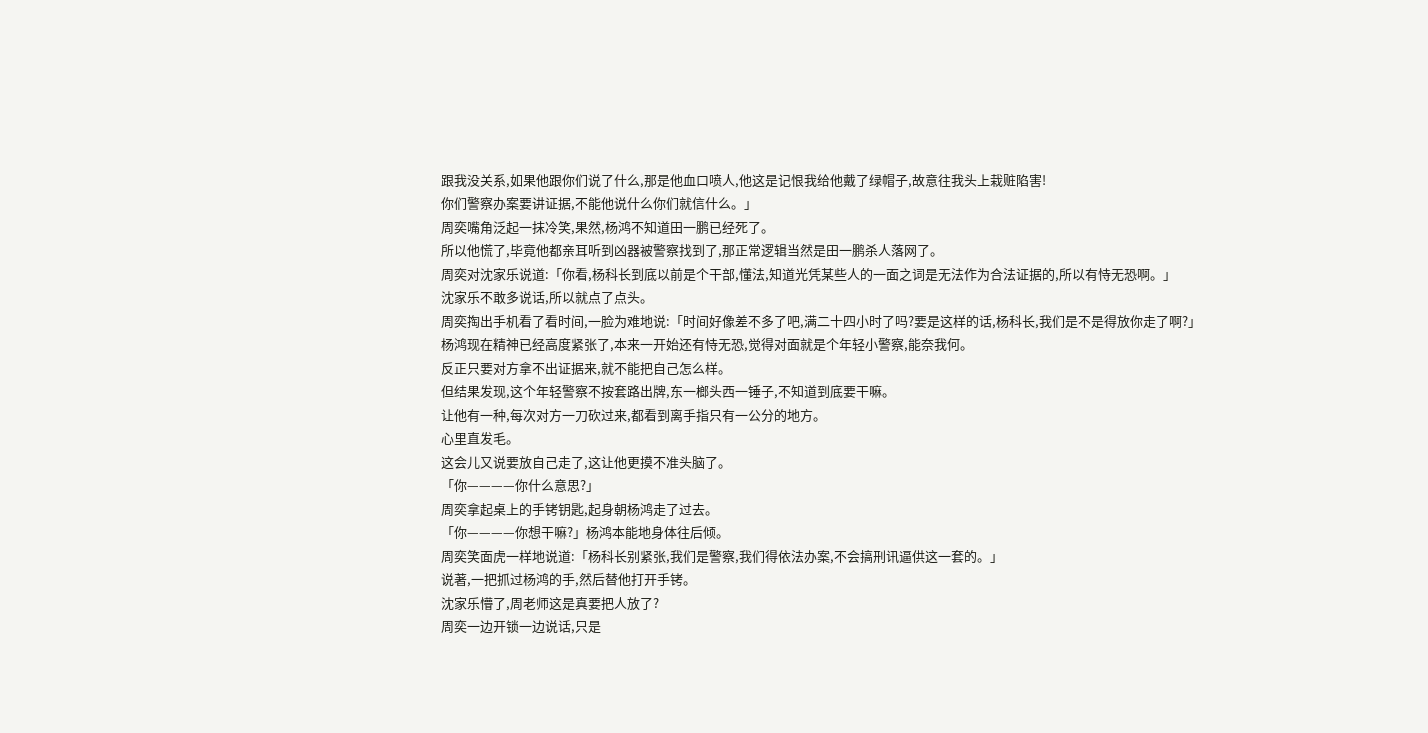跟我没关系,如果他跟你们说了什么,那是他血口喷人,他这是记恨我给他戴了绿帽子,故意往我头上栽赃陷害!
你们警察办案要讲证据,不能他说什么你们就信什么。」
周奕嘴角泛起一抹冷笑,果然,杨鸿不知道田一鹏已经死了。
所以他慌了,毕竟他都亲耳听到凶器被警察找到了,那正常逻辑当然是田一鹏杀人落网了。
周奕对沈家乐说道:「你看,杨科长到底以前是个干部,懂法,知道光凭某些人的一面之词是无法作为合法证据的,所以有恃无恐啊。」
沈家乐不敢多说话,所以就点了点头。
周奕掏出手机看了看时间,一脸为难地说:「时间好像差不多了吧,满二十四小时了吗?要是这样的话,杨科长,我们是不是得放你走了啊?」
杨鸿现在精神已经高度紧张了,本来一开始还有恃无恐,觉得对面就是个年轻小警察,能奈我何。
反正只要对方拿不出证据来,就不能把自己怎么样。
但结果发现,这个年轻警察不按套路出牌,东一榔头西一锤子,不知道到底要干嘛。
让他有一种,每次对方一刀砍过来,都看到离手指只有一公分的地方。
心里直发毛。
这会儿又说要放自己走了,这让他更摸不准头脑了。
「你————你什么意思?」
周奕拿起桌上的手铐钥匙,起身朝杨鸿走了过去。
「你————你想干嘛?」杨鸿本能地身体往后倾。
周奕笑面虎一样地说道:「杨科长别紧张,我们是警察,我们得依法办案,不会搞刑讯逼供这一套的。」
说著,一把抓过杨鸿的手,然后替他打开手铐。
沈家乐懵了,周老师这是真要把人放了?
周奕一边开锁一边说话,只是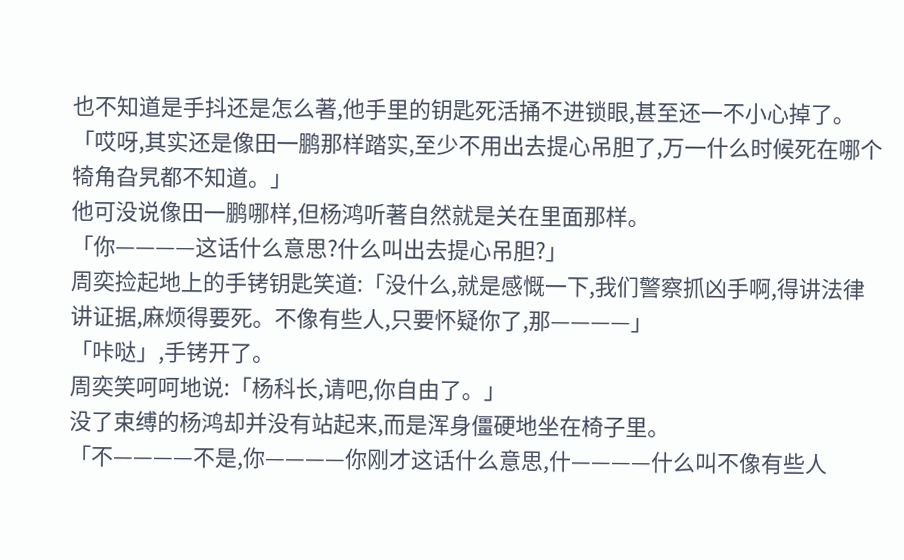也不知道是手抖还是怎么著,他手里的钥匙死活捅不进锁眼,甚至还一不小心掉了。
「哎呀,其实还是像田一鹏那样踏实,至少不用出去提心吊胆了,万一什么时候死在哪个犄角旮旯都不知道。」
他可没说像田一鹏哪样,但杨鸿听著自然就是关在里面那样。
「你————这话什么意思?什么叫出去提心吊胆?」
周奕捡起地上的手铐钥匙笑道:「没什么,就是感慨一下,我们警察抓凶手啊,得讲法律讲证据,麻烦得要死。不像有些人,只要怀疑你了,那————」
「咔哒」,手铐开了。
周奕笑呵呵地说:「杨科长,请吧,你自由了。」
没了束缚的杨鸿却并没有站起来,而是浑身僵硬地坐在椅子里。
「不————不是,你————你刚才这话什么意思,什————什么叫不像有些人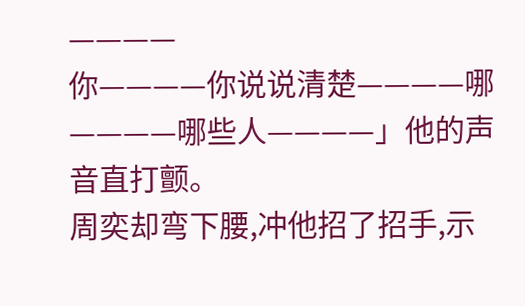————
你————你说说清楚————哪————哪些人————」他的声音直打颤。
周奕却弯下腰,冲他招了招手,示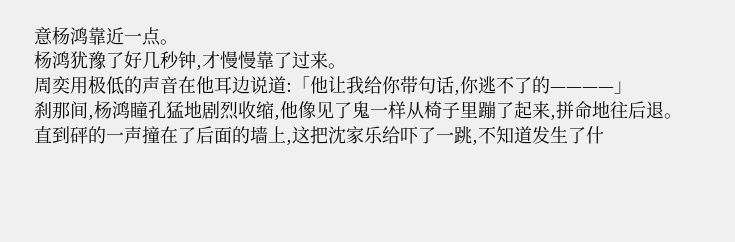意杨鸿靠近一点。
杨鸿犹豫了好几秒钟,才慢慢靠了过来。
周奕用极低的声音在他耳边说道:「他让我给你带句话,你逃不了的————」
刹那间,杨鸿瞳孔猛地剧烈收缩,他像见了鬼一样从椅子里蹦了起来,拼命地往后退。
直到砰的一声撞在了后面的墙上,这把沈家乐给吓了一跳,不知道发生了什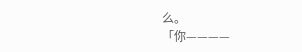么。
「你————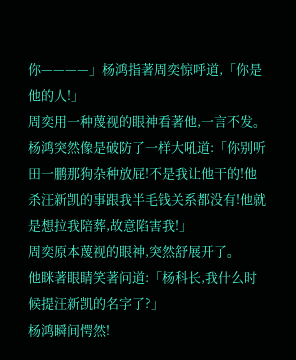你————」杨鸿指著周奕惊呼道,「你是他的人!」
周奕用一种蔑视的眼神看著他,一言不发。
杨鸿突然像是破防了一样大吼道:「你别听田一鹏那狗杂种放屁!不是我让他干的!他杀汪新凯的事跟我半毛钱关系都没有!他就是想拉我陪葬,故意陷害我!」
周奕原本蔑视的眼神,突然舒展开了。
他眯著眼睛笑著问道:「杨科长,我什么时候提汪新凯的名字了?」
杨鸿瞬间愕然!